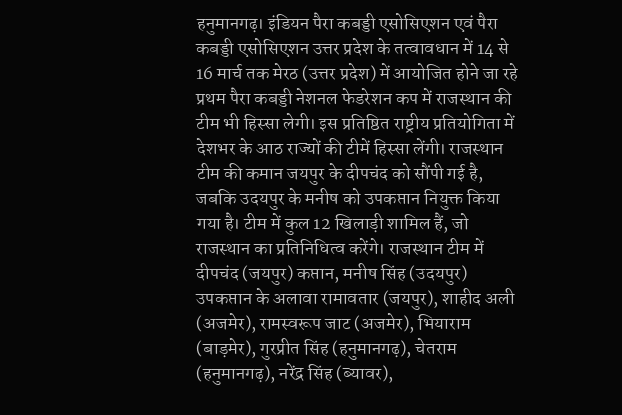हनुमानगढ़। इंडियन पैरा कबड्डी एसोसिएशन एवं पैरा कबड्डी एसोसिएशन उत्तर प्रदेश के तत्वावधान में 14 से 16 मार्च तक मेरठ (उत्तर प्रदेश) में आयोजित होने जा रहे प्रथम पैरा कबड्डी नेशनल फेडरेशन कप में राजस्थान की टीम भी हिस्सा लेगी। इस प्रतिष्ठित राष्ट्रीय प्रतियोगिता में देशभर के आठ राज्यों की टीमें हिस्सा लेंगी। राजस्थान टीम की कमान जयपुर के दीपचंद को सौंपी गई है, जबकि उदयपुर के मनीष को उपकप्तान नियुक्त किया गया है। टीम में कुल 12 खिलाड़ी शामिल हैं, जो राजस्थान का प्रतिनिधित्व करेंगे। राजस्थान टीम में दीपचंद (जयपुर) कप्तान, मनीष सिंह (उदयपुर) उपकप्तान के अलावा रामावतार (जयपुर), शाहीद अली (अजमेर), रामस्वरूप जाट (अजमेर), भियाराम (बाड़मेर), गुरप्रीत सिंह (हनुमानगढ़), चेतराम (हनुमानगढ़), नरेंद्र सिंह (ब्यावर),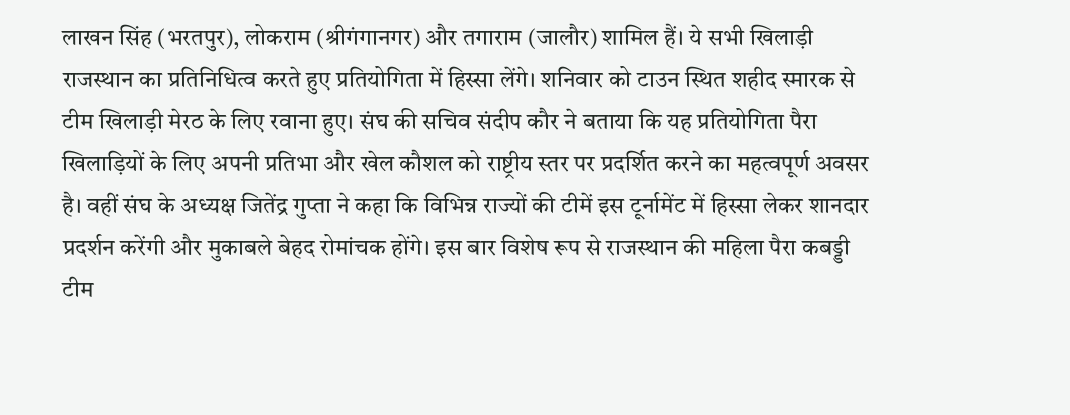लाखन सिंह (भरतपुर), लोकराम (श्रीगंगानगर) और तगाराम (जालौर) शामिल हैं। ये सभी खिलाड़ी राजस्थान का प्रतिनिधित्व करते हुए प्रतियोगिता में हिस्सा लेंगे। शनिवार को टाउन स्थित शहीद स्मारक से टीम खिलाड़ी मेरठ के लिए रवाना हुए। संघ की सचिव संदीप कौर ने बताया कि यह प्रतियोगिता पैरा खिलाड़ियों के लिए अपनी प्रतिभा और खेल कौशल को राष्ट्रीय स्तर पर प्रदर्शित करने का महत्वपूर्ण अवसर है। वहीं संघ के अध्यक्ष जितेंद्र गुप्ता ने कहा कि विभिन्न राज्यों की टीमें इस टूर्नामेंट में हिस्सा लेकर शानदार प्रदर्शन करेंगी और मुकाबले बेहद रोमांचक होंगे। इस बार विशेष रूप से राजस्थान की महिला पैरा कबड्डी टीम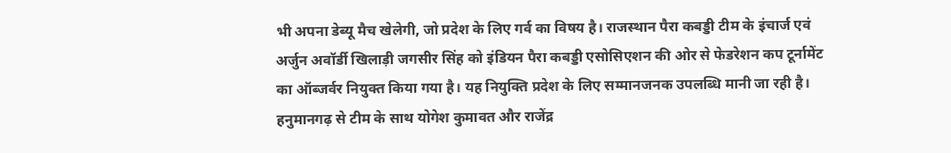भी अपना डेब्यू मैच खेलेगी, जो प्रदेश के लिए गर्व का विषय है। राजस्थान पैरा कबड्डी टीम के इंचार्ज एवं अर्जुन अवॉर्डी खिलाड़ी जगसीर सिंह को इंडियन पैरा कबड्डी एसोसिएशन की ओर से फेडरेशन कप टूर्नामेंट का ऑब्जर्वर नियुक्त किया गया है। यह नियुक्ति प्रदेश के लिए सम्मानजनक उपलब्धि मानी जा रही है। हनुमानगढ़ से टीम के साथ योगेश कुमावत और राजेंद्र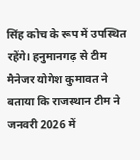सिंह कोच के रूप में उपस्थित रहेंगे। हनुमानगढ़ से टीम मैनेजर योगेश कुमावत ने बताया कि राजस्थान टीम ने जनवरी 2026 में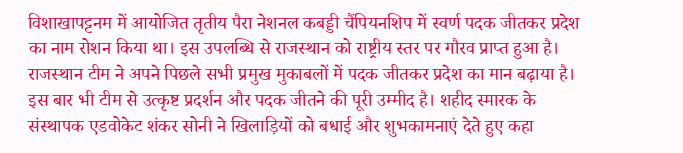विशाखापट्टनम में आयोजित तृतीय पैरा नेशनल कबड्डी चैंपियनशिप में स्वर्ण पदक जीतकर प्रदेश का नाम रोशन किया था। इस उपलब्धि से राजस्थान को राष्ट्रीय स्तर पर गौरव प्राप्त हुआ है। राजस्थान टीम ने अपने पिछले सभी प्रमुख मुकाबलों में पदक जीतकर प्रदेश का मान बढ़ाया है। इस बार भी टीम से उत्कृष्ट प्रदर्शन और पदक जीतने की पूरी उम्मीद है। शहीद स्मारक के संस्थापक एडवोकेट शंकर सोनी ने खिलाड़ियों को बधाई और शुभकामनाएं देते हुए कहा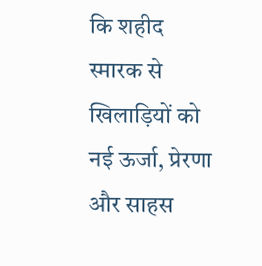कि शहीद स्मारक से खिलाड़ियों को नई ऊर्जा, प्रेरणा और साहस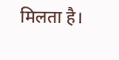मिलता है।